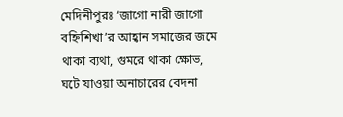মেদিনীপুরঃ ‘জাগো নারী জাগো বহ্নিশিখা’র আহ্বান সমাজের জমে থাকা ব্যথা, গুমরে থাকা ক্ষোভ, ঘটে যাওয়া অনাচারের বেদনা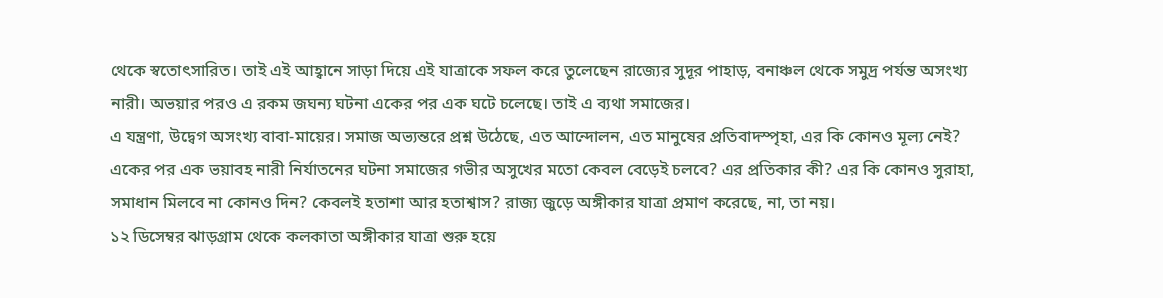থেকে স্বতোৎসারিত। তাই এই আহ্বানে সাড়া দিয়ে এই যাত্রাকে সফল করে তুলেছেন রাজ্যের সুদূর পাহাড়, বনাঞ্চল থেকে সমুদ্র পর্যন্ত অসংখ্য নারী। অভয়ার পরও এ রকম জঘন্য ঘটনা একের পর এক ঘটে চলেছে। তাই এ ব্যথা সমাজের।
এ যন্ত্রণা, উদ্বেগ অসংখ্য বাবা-মায়ের। সমাজ অভ্যন্তরে প্রশ্ন উঠেছে, এত আন্দোলন, এত মানুষের প্রতিবাদস্পৃহা, এর কি কোনও মূল্য নেই? একের পর এক ভয়াবহ নারী নির্যাতনের ঘটনা সমাজের গভীর অসুখের মতো কেবল বেড়েই চলবে? এর প্রতিকার কী? এর কি কোনও সুরাহা, সমাধান মিলবে না কোনও দিন? কেবলই হতাশা আর হতাশ্বাস? রাজ্য জুড়ে অঙ্গীকার যাত্রা প্রমাণ করেছে, না, তা নয়।
১২ ডিসেম্বর ঝাড়গ্রাম থেকে কলকাতা অঙ্গীকার যাত্রা শুরু হয়ে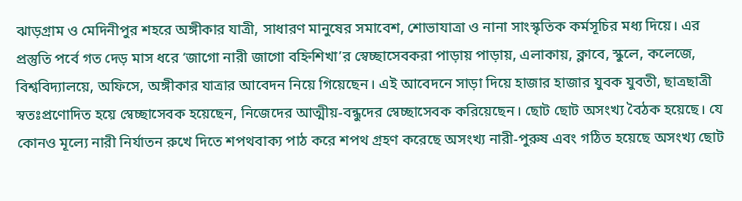ঝাড়গ্রাম ও মেদিনীপুর শহরে অঙ্গীকার যাত্রী, সাধারণ মানুষের সমাবেশ, শোভাযাত্রা ও নানা সাংস্কৃতিক কর্মসূচির মধ্য দিয়ে। এর প্রস্তুতি পর্বে গত দেড় মাস ধরে ‘জাগো নারী জাগো বহ্নিশিখা’র স্বেচ্ছাসেবকরা পাড়ায় পাড়ায়, এলাকায়, ক্লাবে, স্কুলে, কলেজে, বিশ্ববিদ্যালয়ে, অফিসে, অঙ্গীকার যাত্রার আবেদন নিয়ে গিয়েছেন। এই আবেদনে সাড়া দিয়ে হাজার হাজার যুবক যুবতী, ছাত্রছাত্রী স্বতঃপ্রণোদিত হয়ে স্বেচ্ছাসেবক হয়েছেন, নিজেদের আত্মীয়-বন্ধুদের স্বেচ্ছাসেবক করিয়েছেন। ছোট ছোট অসংখ্য বৈঠক হয়েছে। যে কোনও মূল্যে নারী নির্যাতন রুখে দিতে শপথবাক্য পাঠ করে শপথ গ্রহণ করেছে অসংখ্য নারী-পুরুষ এবং গঠিত হয়েছে অসংখ্য ছোট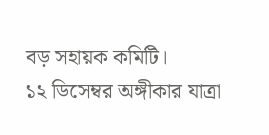বড় সহায়ক কমিটি।
১২ ডিসেম্বর অঙ্গীকার যাত্রা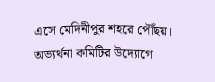এসে মেদিনীপুর শহরে পৌঁছয়। অভ্যর্থনা কমিটির উদ্যোগে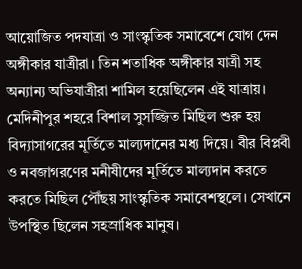আয়োজিত পদযাত্রা ও সাংস্কৃতিক সমাবেশে যোগ দেন অঙ্গীকার যাত্রীরা। তিন শতাধিক অঙ্গীকার যাত্রী সহ অন্যান্য অভিযাত্রীরা শামিল হয়েছিলেন এই যাত্রায়।
মেদিনীপুর শহরে বিশাল সুসজ্জিত মিছিল শুরু হয় বিদ্যাসাগরের মূর্তিতে মাল্যদানের মধ্য দিয়ে। বীর বিপ্লবী ও নবজাগরণের মনীষীদের মূর্তিতে মাল্যদান করতে করতে মিছিল পৌঁছয় সাংস্কৃতিক সমাবেশস্থলে। সেখানে উপস্থিত ছিলেন সহস্রাধিক মানুষ।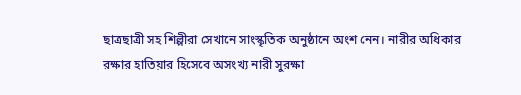ছাত্রছাত্রী সহ শিল্পীরা সেখানে সাংস্কৃতিক অনুষ্ঠানে অংশ নেন। নারীর অধিকার রক্ষার হাতিয়ার হিসেবে অসংখ্য নারী সুরক্ষা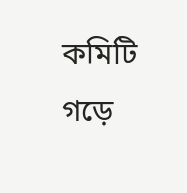কমিটি গড়ে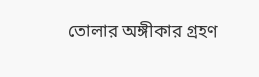তোলার অঙ্গীকার গ্রহণ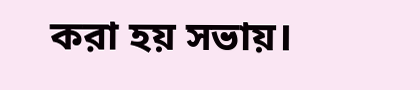করা হয় সভায়।